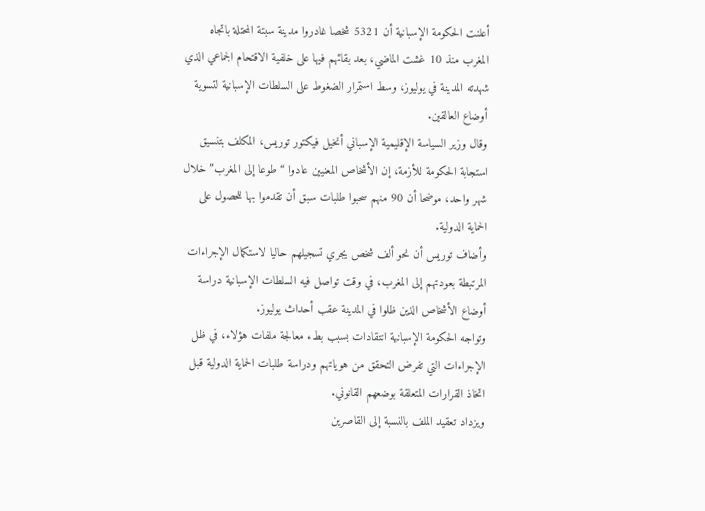أعلنت الحكومة الإسبانية أن 5321 شخصا غادروا مدينة سبتة المحتلة باتجاه المغرب منذ 10 غشت الماضي، بعد بقائهم فيها على خلفية الاقتحام الجماعي الذي شهدته المدينة في يوليوز، وسط استمرار الضغوط على السلطات الإسبانية لتسوية أوضاع العالقين.
وقال وزير السياسة الإقليمية الإسباني أنخيل فيكتور توريس، المكلف بتنسيق استجابة الحكومة للأزمة، إن الأشخاص المعنيين عادوا “طوعا إلى المغرب” خلال شهر واحد، موضحا أن 90 منهم سحبوا طلبات سبق أن تقدموا بها للحصول على الحماية الدولية.
وأضاف توريس أن نحو ألف شخص يجري تسجيلهم حاليا لاستكمال الإجراءات المرتبطة بعودتهم إلى المغرب، في وقت تواصل فيه السلطات الإسبانية دراسة أوضاع الأشخاص الذين ظلوا في المدينة عقب أحداث يوليوز.
وتواجه الحكومة الإسبانية انتقادات بسبب بطء معالجة ملفات هؤلاء، في ظل الإجراءات التي تفرض التحقق من هوياتهم ودراسة طلبات الحماية الدولية قبل اتخاذ القرارات المتعلقة بوضعهم القانوني.
ويزداد تعقيد الملف بالنسبة إلى القاصرين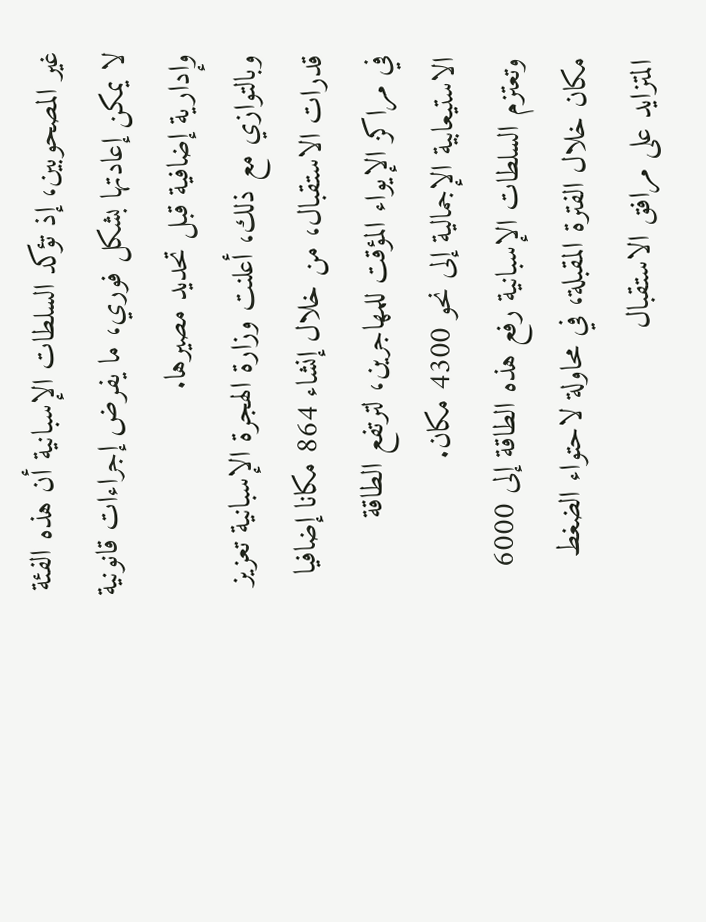غير المصحوبين، إذ تؤكد السلطات الإسبانية أن هذه الفئة لا يمكن إعادتها بشكل فوري، ما يفرض إجراءات قانونية وإدارية إضافية قبل تحديد مصيرها.
وبالتوازي مع ذلك، أعلنت وزارة الهجرة الإسبانية تعزيز قدرات الاستقبال، من خلال إنشاء 864 مكانا إضافيا في مراكز الإيواء المؤقت للمهاجرين، لترتفع الطاقة الاستيعابية الإجمالية إلى نحو 4300 مكان.
وتعتزم السلطات الإسبانية رفع هذه الطاقة إلى 6000 مكان خلال الفترة المقبلة، في محاولة لاحتواء الضغط المتزايد على مرافق الاستقبال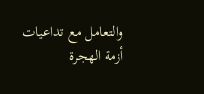والتعامل مع تداعيات أزمة الهجرة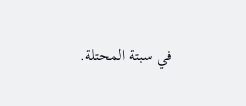في سبتة المحتلة.